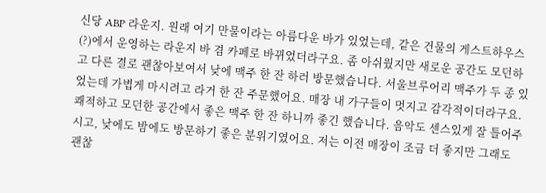신당 ABP 라운지. 원래 여기 만물이라는 아름다운 바가 있었는데, 같은 건물의 게스트하우스(?)에서 운영하는 라운지 바 겸 카페로 바뀌었더라구요. 좀 아쉬웠지만 새로운 공간도 모던하고 다른 결로 괜찮아보여서 낮에 맥주 한 잔 하러 방문했습니다. 서울브루어리 맥주가 두 종 있었는데 가볍게 마시려고 라거 한 잔 주문했어요. 매장 내 가구들이 멋지고 감각적이더라구요. 쾌적하고 모던한 공간에서 좋은 맥주 한 잔 하니까 좋긴 했습니다. 음악도 센스있게 잘 틀어주시고, 낮에도 밤에도 방문하기 좋은 분위기였어요. 저는 이전 매장이 조금 더 좋지만 그래도 괜찮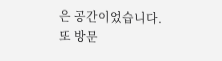은 공간이었습니다. 또 방문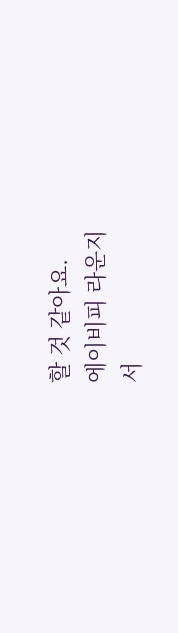할 것 같아요.
에이비피 라운지
서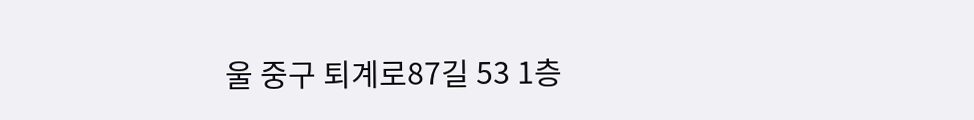울 중구 퇴계로87길 53 1층